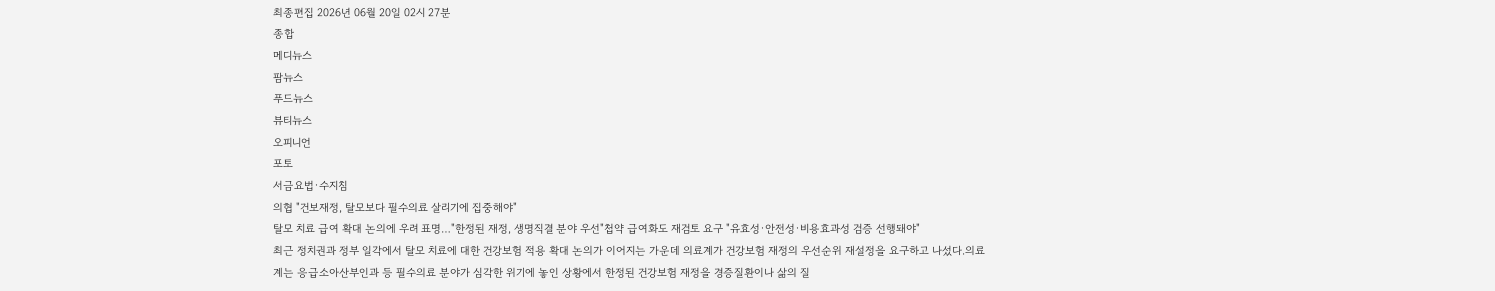최종편집 2026년 06월 20일 02시 27분
종합
메디뉴스
팜뉴스
푸드뉴스
뷰티뉴스
오피니언
포토
서금요법·수지침
의협 "건보재정, 탈모보다 필수의료 살리기에 집중해야"
탈모 치료 급여 확대 논의에 우려 표명…"한정된 재정, 생명직결 분야 우선"첩약 급여화도 재검토 요구 "유효성·안전성·비용효과성 검증 선행돼야"
최근 정치권과 정부 일각에서 탈모 치료에 대한 건강보험 적용 확대 논의가 이어지는 가운데 의료계가 건강보험 재정의 우선순위 재설정을 요구하고 나섰다.의료계는 응급소아산부인과 등 필수의료 분야가 심각한 위기에 놓인 상황에서 한정된 건강보험 재정을 경증질환이나 삶의 질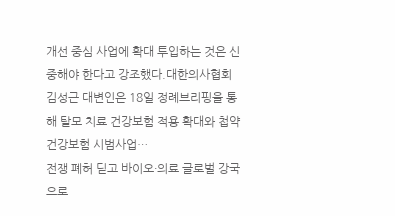개선 중심 사업에 확대 투입하는 것은 신중해야 한다고 강조했다.대한의사협회 김성근 대변인은 18일 정례브리핑을 통해 탈모 치료 건강보험 적용 확대와 첩약 건강보험 시범사업…
전쟁 폐허 딛고 바이오·의료 글로벌 강국으로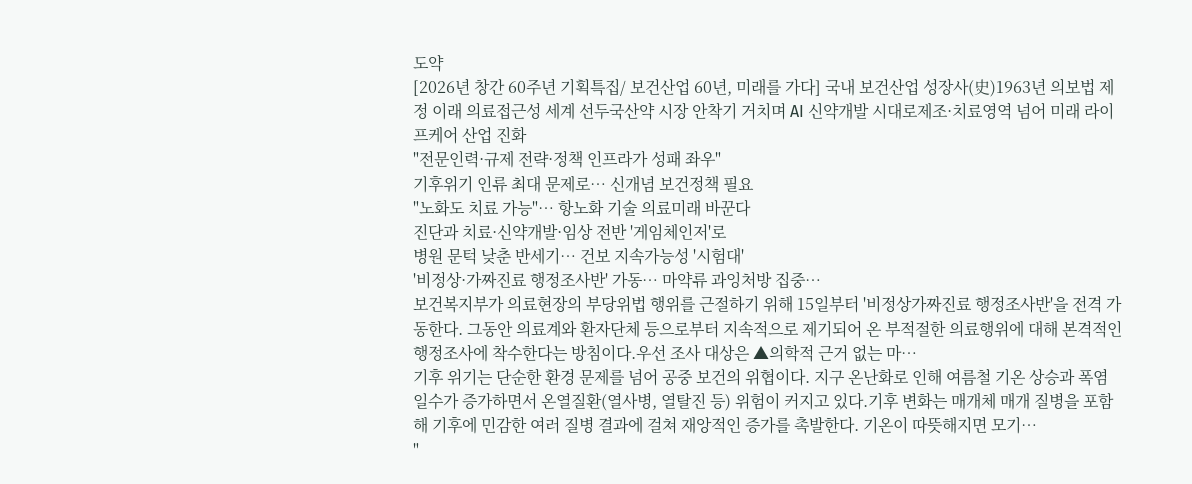도약
[2026년 창간 60주년 기획특집/ 보건산업 60년, 미래를 가다] 국내 보건산업 성장사(史)1963년 의보법 제정 이래 의료접근성 세계 선두국산약 시장 안착기 거치며 AI 신약개발 시대로제조·치료영역 넘어 미래 라이프케어 산업 진화
"전문인력·규제 전략·정책 인프라가 성패 좌우"
기후위기 인류 최대 문제로… 신개념 보건정책 필요
"노화도 치료 가능"… 항노화 기술 의료미래 바꾼다
진단과 치료·신약개발·임상 전반 '게임체인저'로
병원 문턱 낮춘 반세기… 건보 지속가능성 '시험대'
'비정상·가짜진료 행정조사반' 가동… 마약류 과잉처방 집중…
보건복지부가 의료현장의 부당위법 행위를 근절하기 위해 15일부터 '비정상가짜진료 행정조사반'을 전격 가동한다. 그동안 의료계와 환자단체 등으로부터 지속적으로 제기되어 온 부적절한 의료행위에 대해 본격적인 행정조사에 착수한다는 방침이다.우선 조사 대상은 ▲의학적 근거 없는 마…
기후 위기는 단순한 환경 문제를 넘어 공중 보건의 위협이다. 지구 온난화로 인해 여름철 기온 상승과 폭염 일수가 증가하면서 온열질환(열사병, 열탈진 등) 위험이 커지고 있다.기후 변화는 매개체 매개 질병을 포함해 기후에 민감한 여러 질병 결과에 걸쳐 재앙적인 증가를 촉발한다. 기온이 따뜻해지면 모기…
"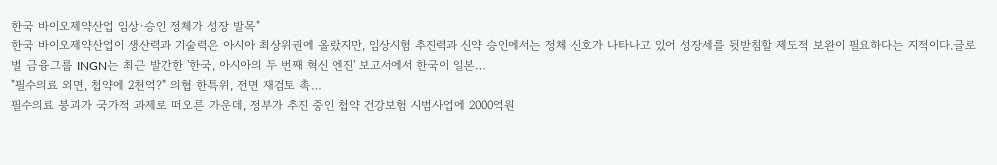한국 바이오제약산업 임상·승인 정체가 성장 발목"
한국 바이오제약산업이 생산력과 기술력은 아시아 최상위권에 올랐지만, 임상시험 추진력과 신약 승인에서는 정체 신호가 나타나고 있어 성장세를 뒷받침할 제도적 보완이 필요하다는 지적이다.글로벌 금융그룹 INGN는 최근 발간한 '한국, 아시아의 두 번째 혁신 엔진' 보고서에서 한국이 일본…
"필수의료 외면, 첩약에 2천억?" 의협 한특위, 전면 재검토 촉…
필수의료 붕괴가 국가적 과제로 떠오른 가운데, 정부가 추진 중인 첩약 건강보험 시범사업에 2000억원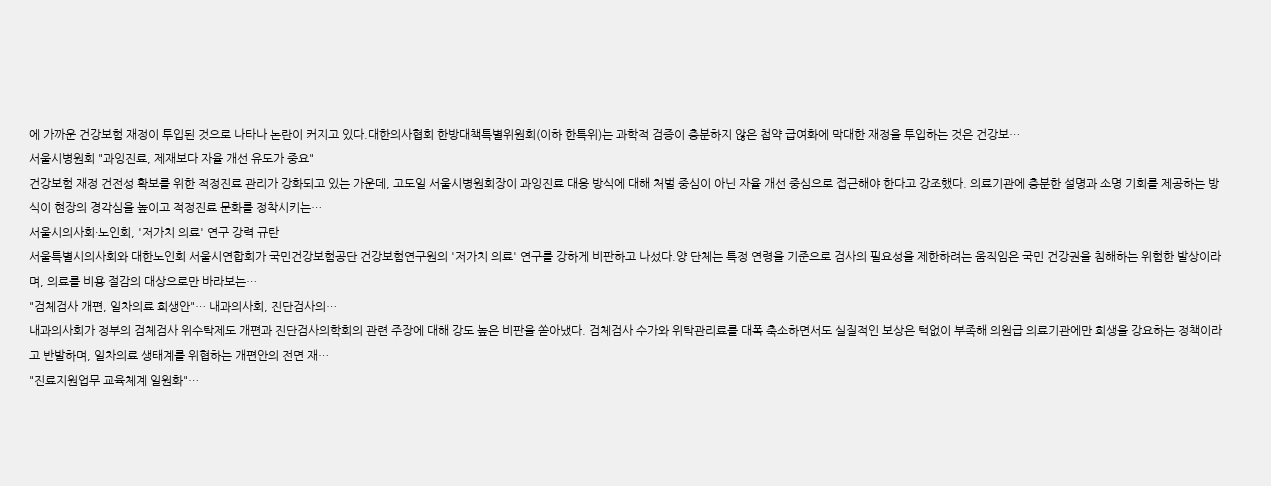에 가까운 건강보험 재정이 투입된 것으로 나타나 논란이 커지고 있다.대한의사협회 한방대책특별위원회(이하 한특위)는 과학적 검증이 충분하지 않은 첩약 급여화에 막대한 재정을 투입하는 것은 건강보…
서울시병원회 "과잉진료, 제재보다 자율 개선 유도가 중요"
건강보험 재정 건전성 확보를 위한 적정진료 관리가 강화되고 있는 가운데, 고도일 서울시병원회장이 과잉진료 대응 방식에 대해 처벌 중심이 아닌 자율 개선 중심으로 접근해야 한다고 강조했다. 의료기관에 충분한 설명과 소명 기회를 제공하는 방식이 현장의 경각심을 높이고 적정진료 문화를 정착시키는…
서울시의사회·노인회, '저가치 의료' 연구 강력 규탄
서울특별시의사회와 대한노인회 서울시연합회가 국민건강보험공단 건강보험연구원의 '저가치 의료' 연구를 강하게 비판하고 나섰다.양 단체는 특정 연령을 기준으로 검사의 필요성을 제한하려는 움직임은 국민 건강권을 침해하는 위험한 발상이라며, 의료를 비용 절감의 대상으로만 바라보는…
"검체검사 개편, 일차의료 희생안"… 내과의사회, 진단검사의…
내과의사회가 정부의 검체검사 위수탁제도 개편과 진단검사의학회의 관련 주장에 대해 강도 높은 비판을 쏟아냈다. 검체검사 수가와 위탁관리료를 대폭 축소하면서도 실질적인 보상은 턱없이 부족해 의원급 의료기관에만 희생을 강요하는 정책이라고 반발하며, 일차의료 생태계를 위협하는 개편안의 전면 재…
"진료지원업무 교육체계 일원화"…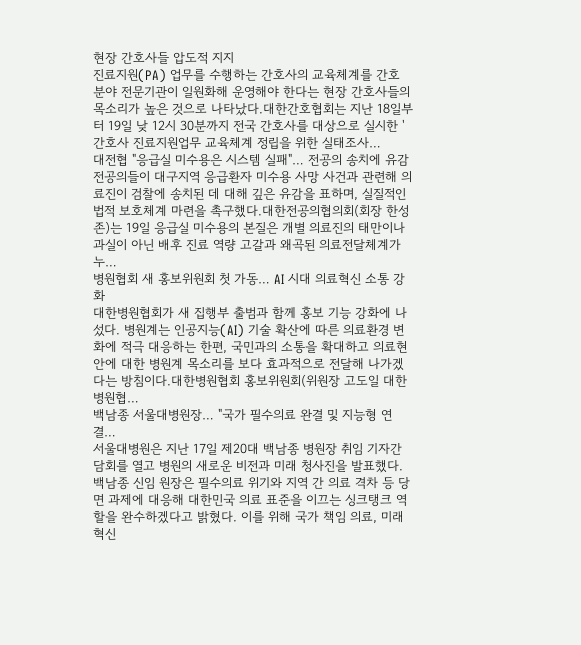현장 간호사들 압도적 지지
진료지원(PA) 업무를 수행하는 간호사의 교육체계를 간호 분야 전문기관이 일원화해 운영해야 한다는 현장 간호사들의 목소리가 높은 것으로 나타났다.대한간호협회는 지난 18일부터 19일 낮 12시 30분까지 전국 간호사를 대상으로 실시한 '간호사 진료지원업무 교육체계 정립을 위한 실태조사…
대전협 "응급실 미수용은 시스템 실패"… 전공의 송치에 유감
전공의들이 대구지역 응급환자 미수용 사망 사건과 관련해 의료진이 검찰에 송치된 데 대해 깊은 유감을 표하며, 실질적인 법적 보호체계 마련을 촉구했다.대한전공의협의회(회장 한성존)는 19일 응급실 미수용의 본질은 개별 의료진의 태만이나 과실이 아닌 배후 진료 역량 고갈과 왜곡된 의료전달체계가 누…
병원협회 새 홍보위원회 첫 가동… AI 시대 의료혁신 소통 강화
대한병원협회가 새 집행부 출범과 함께 홍보 기능 강화에 나섰다. 병원계는 인공지능(AI) 기술 확산에 따른 의료환경 변화에 적극 대응하는 한편, 국민과의 소통을 확대하고 의료현안에 대한 병원계 목소리를 보다 효과적으로 전달해 나가겠다는 방침이다.대한병원협회 홍보위원회(위원장 고도일 대한병원협…
백남종 서울대병원장… "국가 필수의료 완결 및 지능형 연결…
서울대병원은 지난 17일 제20대 백남종 병원장 취임 기자간담회를 열고 병원의 새로운 비전과 미래 청사진을 발표했다.백남종 신임 원장은 필수의료 위기와 지역 간 의료 격차 등 당면 과제에 대응해 대한민국 의료 표준을 이끄는 싱크탱크 역할을 완수하겠다고 밝혔다. 이를 위해 국가 책임 의료, 미래 혁신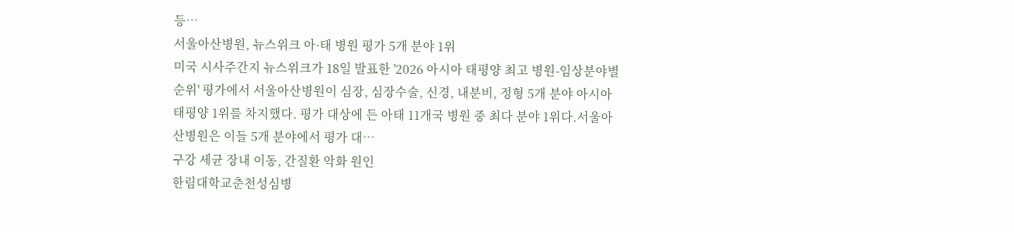등…
서울아산병원, 뉴스위크 아·태 병원 평가 5개 분야 1위
미국 시사주간지 뉴스위크가 18일 발표한 '2026 아시아 태평양 최고 병원-임상분야별 순위' 평가에서 서울아산병원이 심장, 심장수술, 신경, 내분비, 정형 5개 분야 아시아 태평양 1위를 차지했다. 평가 대상에 든 아태 11개국 병원 중 최다 분야 1위다.서울아산병원은 이들 5개 분야에서 평가 대…
구강 세균 장내 이동, 간질환 악화 원인
한림대학교춘천성심병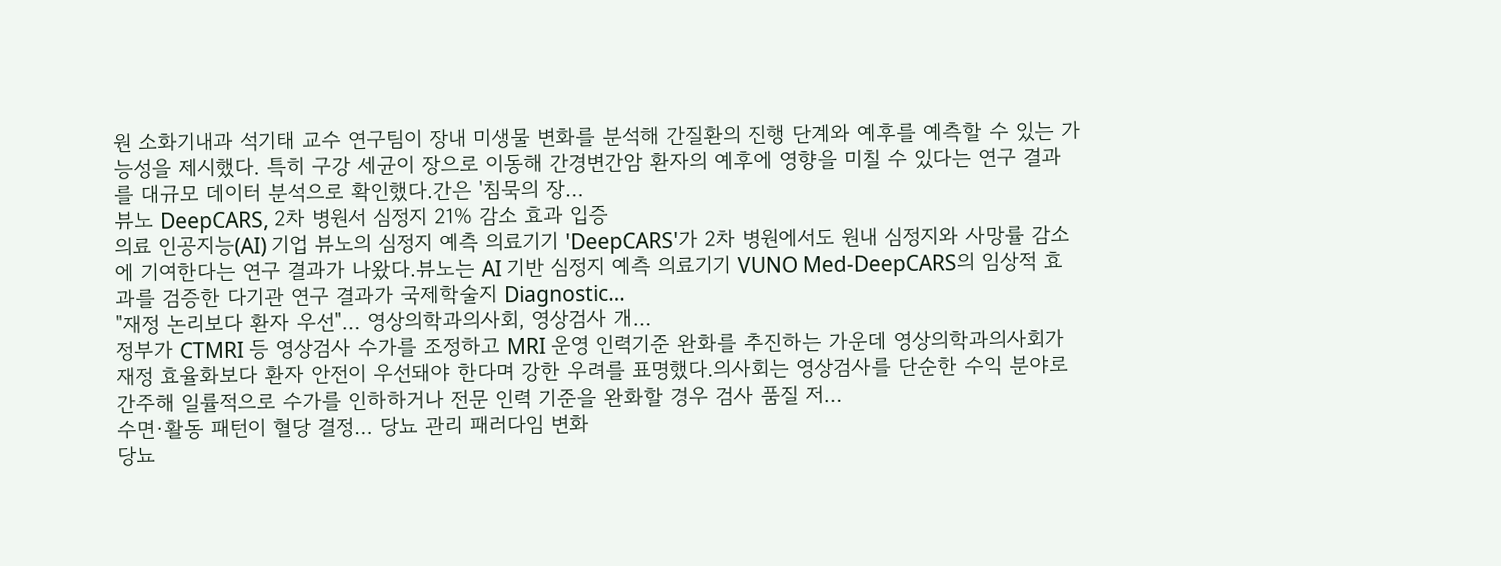원 소화기내과 석기태 교수 연구팀이 장내 미생물 변화를 분석해 간질환의 진행 단계와 예후를 예측할 수 있는 가능성을 제시했다. 특히 구강 세균이 장으로 이동해 간경변간암 환자의 예후에 영향을 미칠 수 있다는 연구 결과를 대규모 데이터 분석으로 확인했다.간은 '침묵의 장…
뷰노 DeepCARS, 2차 병원서 심정지 21% 감소 효과 입증
의료 인공지능(AI) 기업 뷰노의 심정지 예측 의료기기 'DeepCARS'가 2차 병원에서도 원내 심정지와 사망률 감소에 기여한다는 연구 결과가 나왔다.뷰노는 AI 기반 심정지 예측 의료기기 VUNO Med-DeepCARS의 임상적 효과를 검증한 다기관 연구 결과가 국제학술지 Diagnostic…
"재정 논리보다 환자 우선"… 영상의학과의사회, 영상검사 개…
정부가 CTMRI 등 영상검사 수가를 조정하고 MRI 운영 인력기준 완화를 추진하는 가운데 영상의학과의사회가 재정 효율화보다 환자 안전이 우선돼야 한다며 강한 우려를 표명했다.의사회는 영상검사를 단순한 수익 분야로 간주해 일률적으로 수가를 인하하거나 전문 인력 기준을 완화할 경우 검사 품질 저…
수면·활동 패턴이 혈당 결정… 당뇨 관리 패러다임 변화
당뇨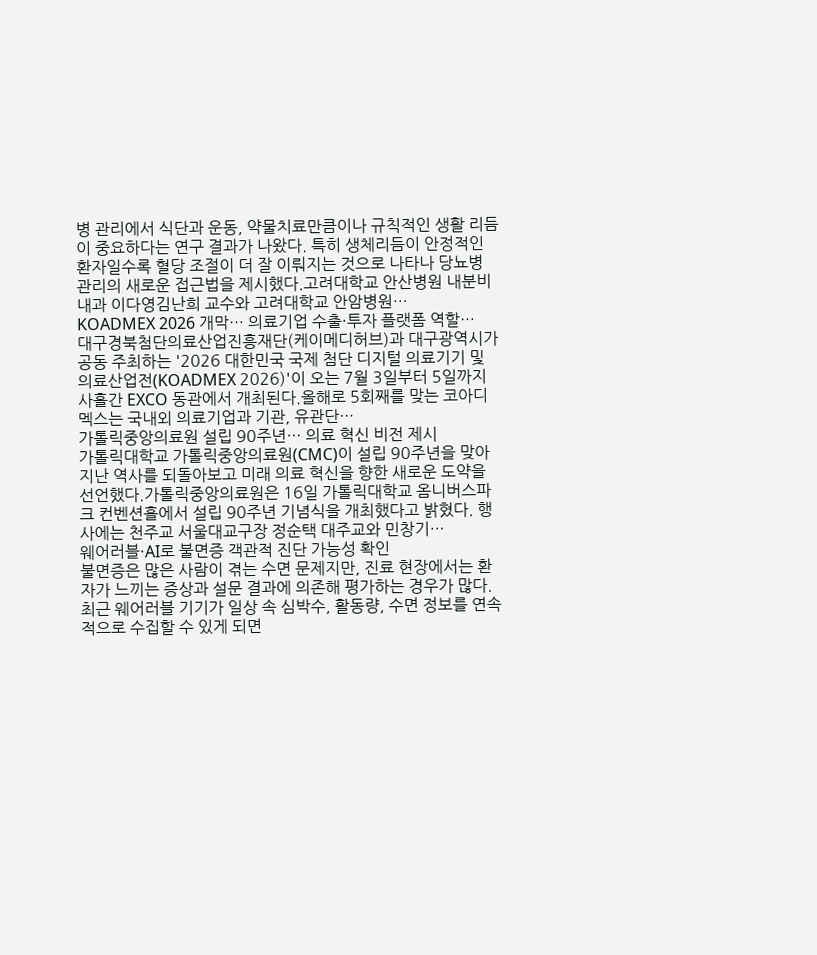병 관리에서 식단과 운동, 약물치료만큼이나 규칙적인 생활 리듬이 중요하다는 연구 결과가 나왔다. 특히 생체리듬이 안정적인 환자일수록 혈당 조절이 더 잘 이뤄지는 것으로 나타나 당뇨병 관리의 새로운 접근법을 제시했다.고려대학교 안산병원 내분비내과 이다영김난희 교수와 고려대학교 안암병원…
KOADMEX 2026 개막… 의료기업 수출·투자 플랫폼 역할…
대구경북첨단의료산업진흥재단(케이메디허브)과 대구광역시가 공동 주최하는 '2026 대한민국 국제 첨단 디지털 의료기기 및 의료산업전(KOADMEX 2026)'이 오는 7월 3일부터 5일까지 사흘간 EXCO 동관에서 개최된다.올해로 5회째를 맞는 코아디멕스는 국내외 의료기업과 기관, 유관단…
가톨릭중앙의료원 설립 90주년… 의료 혁신 비전 제시
가톨릭대학교 가톨릭중앙의료원(CMC)이 설립 90주년을 맞아 지난 역사를 되돌아보고 미래 의료 혁신을 향한 새로운 도약을 선언했다.가톨릭중앙의료원은 16일 가톨릭대학교 옴니버스파크 컨벤션홀에서 설립 90주년 기념식을 개최했다고 밝혔다. 행사에는 천주교 서울대교구장 정순택 대주교와 민창기…
웨어러블·AI로 불면증 객관적 진단 가능성 확인
불면증은 많은 사람이 겪는 수면 문제지만, 진료 현장에서는 환자가 느끼는 증상과 설문 결과에 의존해 평가하는 경우가 많다. 최근 웨어러블 기기가 일상 속 심박수, 활동량, 수면 정보를 연속적으로 수집할 수 있게 되면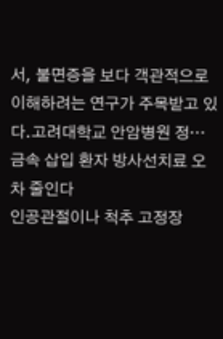서, 불면증을 보다 객관적으로 이해하려는 연구가 주목받고 있다.고려대학교 안암병원 정…
금속 삽입 환자 방사선치료 오차 줄인다
인공관절이나 척추 고정장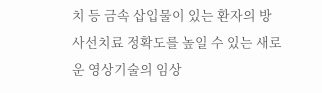치 등 금속 삽입물이 있는 환자의 방사선치료 정확도를 높일 수 있는 새로운 영상기술의 임상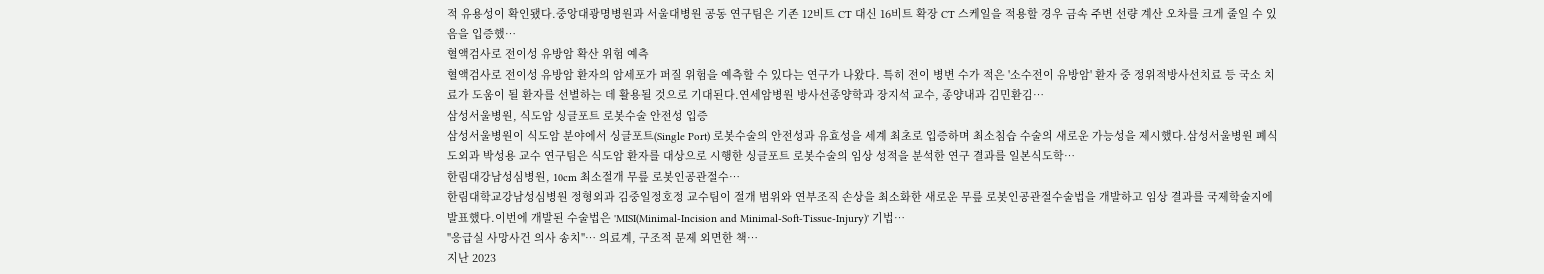적 유용성이 확인됐다.중앙대광명병원과 서울대병원 공동 연구팀은 기존 12비트 CT 대신 16비트 확장 CT 스케일을 적용할 경우 금속 주변 선량 계산 오차를 크게 줄일 수 있음을 입증했…
혈액검사로 전이성 유방암 확산 위험 예측
혈액검사로 전이성 유방암 환자의 암세포가 퍼질 위험을 예측할 수 있다는 연구가 나왔다. 특히 전이 병변 수가 적은 '소수전이 유방암' 환자 중 정위적방사선치료 등 국소 치료가 도움이 될 환자를 선별하는 데 활용될 것으로 기대된다.연세암병원 방사선종양학과 장지석 교수, 종양내과 김민환김…
삼성서울병원, 식도암 싱글포트 로봇수술 안전성 입증
삼성서울병원이 식도암 분야에서 싱글포트(Single Port) 로봇수술의 안전성과 유효성을 세계 최초로 입증하며 최소침습 수술의 새로운 가능성을 제시했다.삼성서울병원 폐식도외과 박성용 교수 연구팀은 식도암 환자를 대상으로 시행한 싱글포트 로봇수술의 임상 성적을 분석한 연구 결과를 일본식도학…
한림대강남성심병원, 10cm 최소절개 무릎 로봇인공관절수…
한림대학교강남성심병원 정형외과 김중일정호정 교수팀이 절개 범위와 연부조직 손상을 최소화한 새로운 무릎 로봇인공관절수술법을 개발하고 임상 결과를 국제학술지에 발표했다.이번에 개발된 수술법은 'MISI(Minimal-Incision and Minimal-Soft-Tissue-Injury)' 기법…
"응급실 사망사건 의사 송치"… 의료계, 구조적 문제 외면한 책…
지난 2023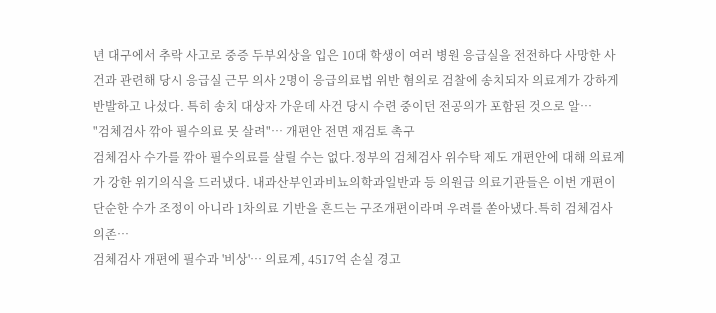년 대구에서 추락 사고로 중증 두부외상을 입은 10대 학생이 여러 병원 응급실을 전전하다 사망한 사건과 관련해 당시 응급실 근무 의사 2명이 응급의료법 위반 혐의로 검찰에 송치되자 의료계가 강하게 반발하고 나섰다. 특히 송치 대상자 가운데 사건 당시 수련 중이던 전공의가 포함된 것으로 알…
"검체검사 깎아 필수의료 못 살려"… 개편안 전면 재검토 촉구
검체검사 수가를 깎아 필수의료를 살릴 수는 없다.정부의 검체검사 위수탁 제도 개편안에 대해 의료계가 강한 위기의식을 드러냈다. 내과산부인과비뇨의학과일반과 등 의원급 의료기관들은 이번 개편이 단순한 수가 조정이 아니라 1차의료 기반을 흔드는 구조개편이라며 우려를 쏟아냈다.특히 검체검사 의존…
검체검사 개편에 필수과 '비상'… 의료계, 4517억 손실 경고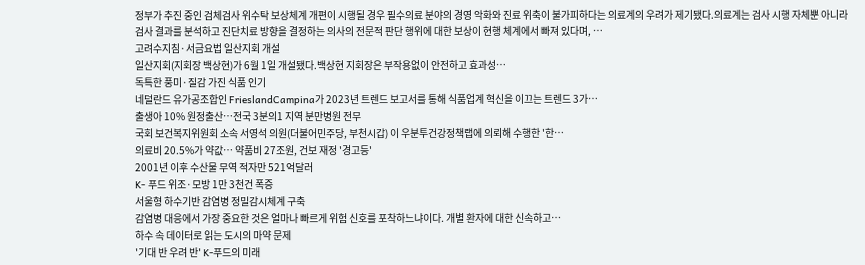정부가 추진 중인 검체검사 위수탁 보상체계 개편이 시행될 경우 필수의료 분야의 경영 악화와 진료 위축이 불가피하다는 의료계의 우려가 제기됐다.의료계는 검사 시행 자체뿐 아니라 검사 결과를 분석하고 진단치료 방향을 결정하는 의사의 전문적 판단 행위에 대한 보상이 현행 체계에서 빠져 있다며, …
고려수지침·서금요법 일산지회 개설
일산지회(지회장 백상현)가 6월 1일 개설됐다.백상현 지회장은 부작용없이 안전하고 효과성…
독특한 풍미·질감 가진 식품 인기
네덜란드 유가공조합인 FrieslandCampina가 2023년 트렌드 보고서를 통해 식품업계 혁신을 이끄는 트렌드 3가…
출생아 10% 원정출산…전국 3분의1 지역 분만병원 전무
국회 보건복지위원회 소속 서영석 의원(더불어민주당, 부천시갑) 이 우분투건강정책랩에 의뢰해 수행한 '한…
의료비 20.5%가 약값… 약품비 27조원, 건보 재정 '경고등'
2001년 이후 수산물 무역 적자만 521억달러
K- 푸드 위조·모방 1만 3천건 폭증
서울형 하수기반 감염병 정밀감시체계 구축
감염병 대응에서 가장 중요한 것은 얼마나 빠르게 위험 신호를 포착하느냐이다. 개별 환자에 대한 신속하고…
하수 속 데이터로 읽는 도시의 마약 문제
'기대 반 우려 반' K-푸드의 미래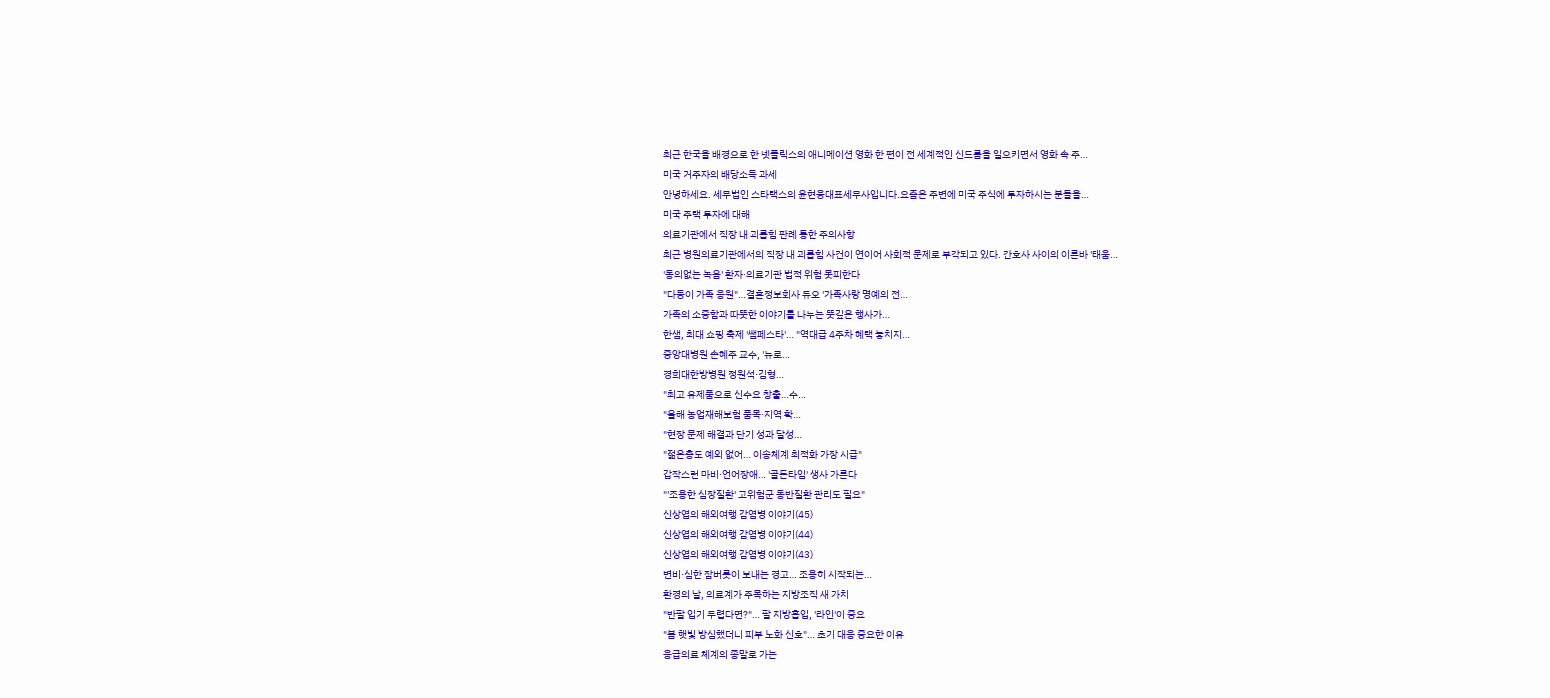최근 한국을 배경으로 한 넷플릭스의 애니메이션 영화 한 편이 전 세계적인 신드롬을 일으키면서 영화 속 주…
미국 거주자의 배당소득 과세
안녕하세요. 세무법인 스타택스의 윤현웅대표세무사입니다.요즘은 주변에 미국 주식에 투자하시는 분들을…
미국 주택 투자에 대해
의료기관에서 직장 내 괴롭힘 판례 통한 주의사항
최근 병원의료기관에서의 직장 내 괴롭힘 사건이 연이어 사회적 문제로 부각되고 있다. 간호사 사이의 이른바 '태움…
'동의없는 녹음' 환자·의료기관 법적 위험 못피한다
"다둥이 가족 응원"…결혼정보회사 듀오 '가족사랑 명예의 전…
가족의 소중함과 따뜻한 이야기를 나누는 뜻깊은 행사가…
한샘, 최대 쇼핑 축제 '쌤페스타'… "역대급 4주차 혜택 놓치지…
중앙대병원 손혜주 교수, '뉴로…
경희대한방병원 정원석·김형…
"최고 유제품으로 신수요 창출…수…
"올해 농업재해보험 품목·지역 확…
"현장 문제 해결과 단기 성과 달성…
"젊은층도 예외 없어… 이송체계 최적화 가장 시급"
갑작스런 마비·언어장애… '골든타임' 생사 가른다
"'조용한 심장질환' 고위험군 동반질환 관리도 필요"
신상엽의 해외여행 감염병 이야기(45)
신상엽의 해외여행 감염병 이야기(44)
신상엽의 해외여행 감염병 이야기(43)
변비·심한 잠버릇이 보내는 경고… 조용히 시작되는…
환경의 날, 의료계가 주목하는 지방조직 새 가치
"반팔 입기 두렵다면?"… 팔 지방흡입, '라인'이 중요
"봄 햇빛 방심했더니 피부 노화 신호"… 초기 대응 중요한 이유
응급의료 체계의 종말로 가는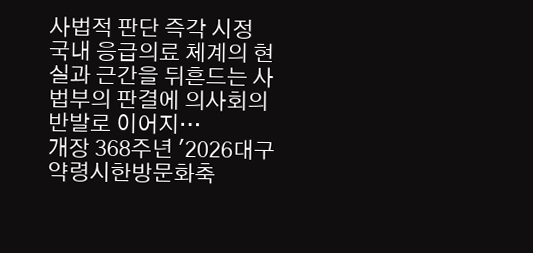사법적 판단 즉각 시정
국내 응급의료 체계의 현실과 근간을 뒤흔드는 사법부의 판결에 의사회의 반발로 이어지…
개장 368주년 '2026대구약령시한방문화축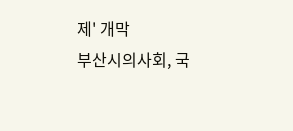제' 개막
부산시의사회, 국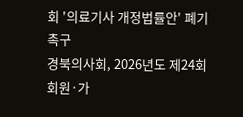회 '의료기사 개정법률안' 폐기 촉구
경북의사회, 2026년도 제24회 회원·가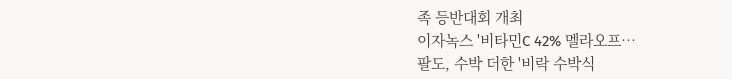족 등반대회 개최
이자녹스 '비타민C 42% 멜라오프…
팔도, 수박 더한 '비락 수박식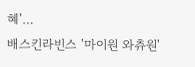혜'…
배스킨라빈스 '마이원 와츄원'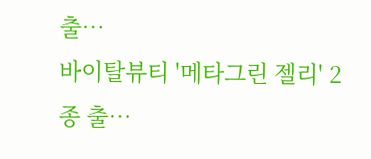출…
바이탈뷰티 '메타그린 젤리' 2종 출…